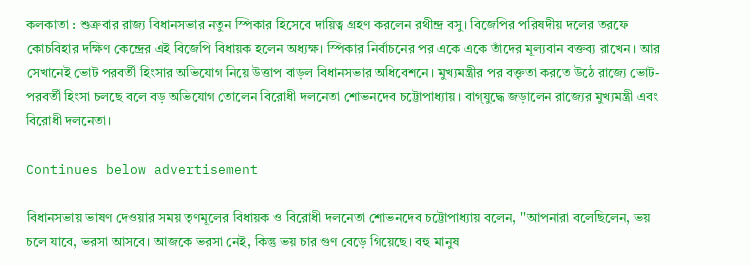কলকাতা : শুক্রবার রাজ্য বিধানসভার নতুন স্পিকার হিসেবে দায়িত্ব গ্রহণ করলেন রথীন্দ্র বসু। বিজেপির পরিষদীয় দলের তরফে কোচবিহার দক্ষিণ কেন্দ্রের এই বিজেপি বিধায়ক হলেন অধ্যক্ষ। স্পিকার নির্বাচনের পর একে একে তাঁদের মূল্যবান বক্তব্য রাখেন। আর সেখানেই ভোট পরবর্তী হিংসার অভিযোগ নিয়ে উত্তাপ বাড়ল বিধানসভার অধিবেশনে। মুখ্যমন্ত্রীর পর বক্তৃতা করতে উঠে রাজ্যে ভোট-পরবর্তী হিংসা চলছে বলে বড় অভিযোগ তোলেন বিরোধী দলনেতা শোভনদেব চট্টোপাধ্যায়। বাগ্‌যুদ্ধে জড়ালেন রাজ্যের মুখ্যমন্ত্রী এবং বিরোধী দলনেতা।

Continues below advertisement

বিধানসভায় ভাষণ দেওয়ার সময় তৃণমূলের বিধায়ক ও বিরোধী দলনেতা শোভনদেব চট্টোপাধ্যায় বলেন, ''আপনারা বলেছিলেন, ভয় চলে যাবে, ভরসা আসবে। আজকে ভরসা নেই, কিন্তু ভয় চার গুণ বেড়ে গিয়েছে। বহু মানুষ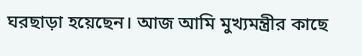ঘরছাড়া হয়েছেন। আজ আমি মুখ্যমন্ত্রীর কাছে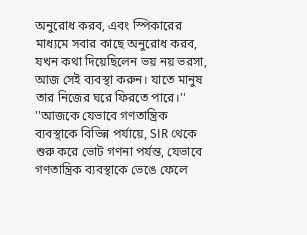অনুরোধ করব, এবং স্পিকারের মাধ্যমে সবার কাছে অনুরোধ করব, যখন কথা দিয়েছিলেন ভয় নয় ভরসা, আজ সেই ব্যবস্থা করুন। যাতে মানুষ তার নিজের ঘরে ফিরতে পারে।'' ''আজকে যেভাবে গণতান্ত্রিক ব্যবস্থাকে বিভিন্ন পর্যায়ে, SIR থেকে শুরু করে ভোট গণনা পর্যন্ত, যেভাবে গণতান্ত্রিক ব্যবস্থাকে ভেঙে ফেলে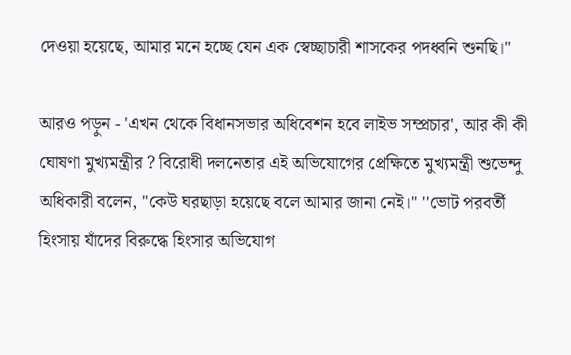দেওয়া হয়েছে, আমার মনে হচ্ছে যেন এক স্বেচ্ছাচারী শাসকের পদধ্বনি শুনছি।''

আরও পড়ুন - 'এখন থেকে বিধানসভার অধিবেশন হবে লাইভ সম্প্রচার', আর কী কী ঘোষণা মুখ্যমন্ত্রীর ? বিরোধী দলনেতার এই অভিযোগের প্রেক্ষিতে মুখ্যমন্ত্রী শুভেন্দু অধিকারী বলেন, ''কেউ ঘরছাড়া হয়েছে বলে আমার জানা নেই।'' ''ভোট পরবর্তী হিংসায় যাঁদের বিরুদ্ধে হিংসার অভিযোগ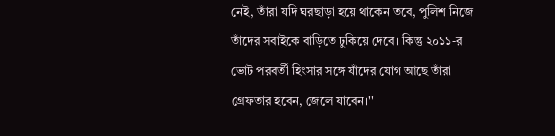নেই, তাঁরা যদি ঘরছাড়া হয়ে থাকেন তবে, পুলিশ নিজে তাঁদের সবাইকে বাড়িতে ঢুকিয়ে দেবে। কিন্তু ২০১১-র ভোট পরবর্তী হিংসার সঙ্গে যাঁদের যোগ আছে তাঁরা গ্রেফতার হবেন, জেলে যাবেন।''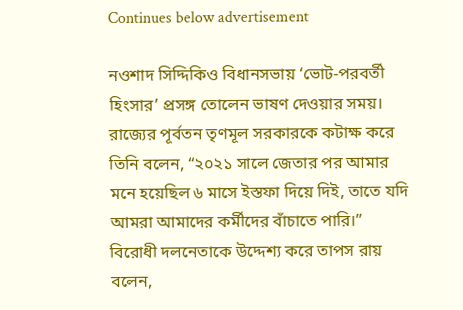Continues below advertisement

নওশাদ সিদ্দিকিও বিধানসভায় ‘ভোট-পরবর্তী হিংসার’ প্রসঙ্গ তোলেন ভাষণ দেওয়ার সময়। রাজ্যের পূর্বতন তৃণমূল সরকারকে কটাক্ষ করে তিনি বলেন, “২০২১ সালে জেতার পর আমার মনে হয়েছিল ৬ মাসে ইস্তফা দিয়ে দিই, তাতে যদি আমরা আমাদের কর্মীদের বাঁচাতে পারি।” বিরোধী দলনেতাকে উদ্দেশ্য করে তাপস রায় বলেন,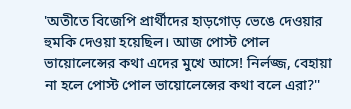'অতীতে বিজেপি প্রার্থীদের হাড়গোড় ভেঙে দেওয়ার হুমকি দেওয়া হয়েছিল। আজ পোস্ট পোল ভায়োলেন্সের কথা এদের মুখে আসে! নির্লজ্জ, বেহায়া না হলে পোস্ট পোল ভায়োলেন্সের কথা বলে এরা?''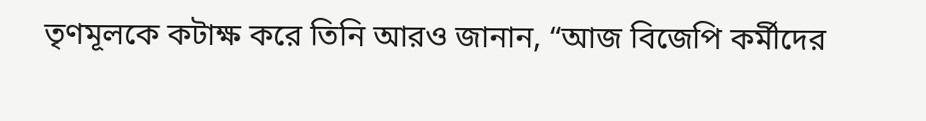তৃণমূলকে কটাক্ষ করে তিনি আরও জানান, “আজ বিজেপি কর্মীদের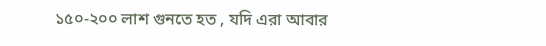১৫০-২০০ লাশ গুনতে হত , যদি এরা আবার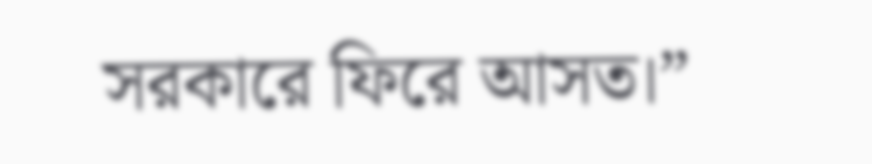সরকারে ফিরে আসত।”